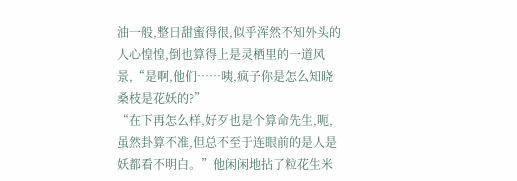油一般,整日甜蜜得很,似乎浑然不知外头的人心惶惶,倒也算得上是灵栖里的一道风景,“是啊,他们……咦,疯子你是怎么知晓桑枝是花妖的?”
“在下再怎么样,好歹也是个算命先生,呃,虽然卦算不准,但总不至于连眼前的是人是妖都看不明白。”他闲闲地拈了粒花生米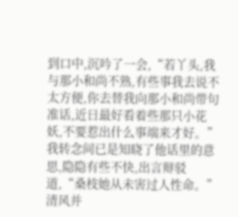到口中,沉吟了一会,“若丫头,我与那小和尚不熟,有些事我去说不太方便,你去替我向那小和尚带句准话,近日最好看着些那只小花妖,不要惹出什么事端来才好。”
我转念间已是知晓了他话里的意思,隐隐有些不快,出言辩驳道,“桑枝她从未害过人性命。”
清风并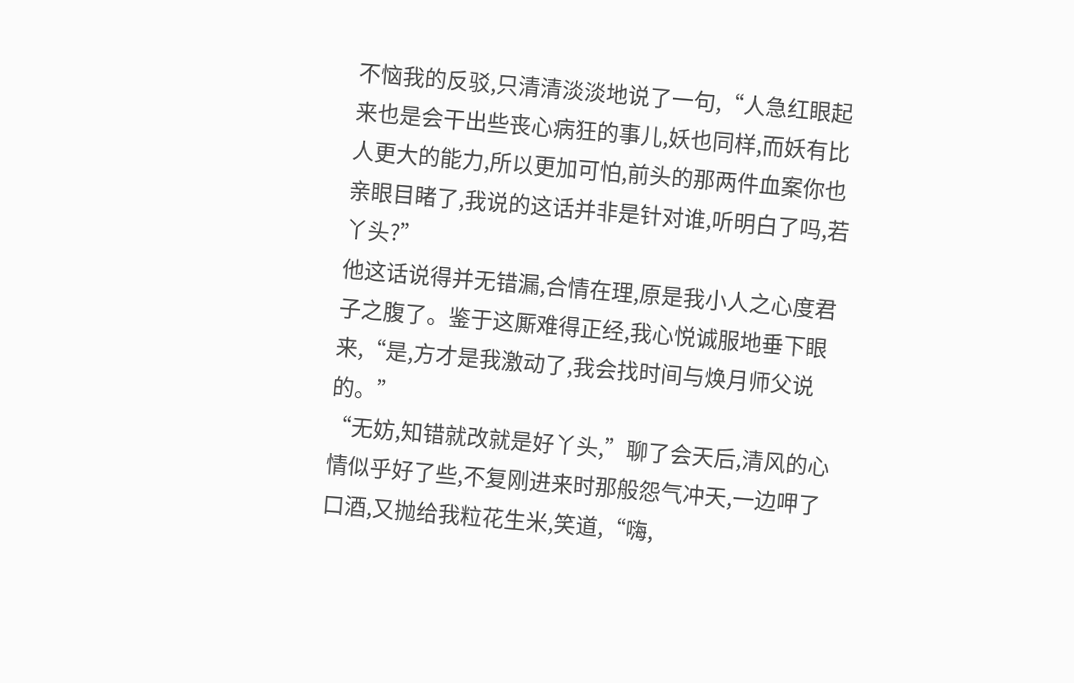不恼我的反驳,只清清淡淡地说了一句,“人急红眼起来也是会干出些丧心病狂的事儿,妖也同样,而妖有比人更大的能力,所以更加可怕,前头的那两件血案你也亲眼目睹了,我说的这话并非是针对谁,听明白了吗,若丫头?”
他这话说得并无错漏,合情在理,原是我小人之心度君子之腹了。鉴于这厮难得正经,我心悦诚服地垂下眼来,“是,方才是我激动了,我会找时间与焕月师父说的。”
“无妨,知错就改就是好丫头,”聊了会天后,清风的心情似乎好了些,不复刚进来时那般怨气冲天,一边呷了口酒,又抛给我粒花生米,笑道,“嗨,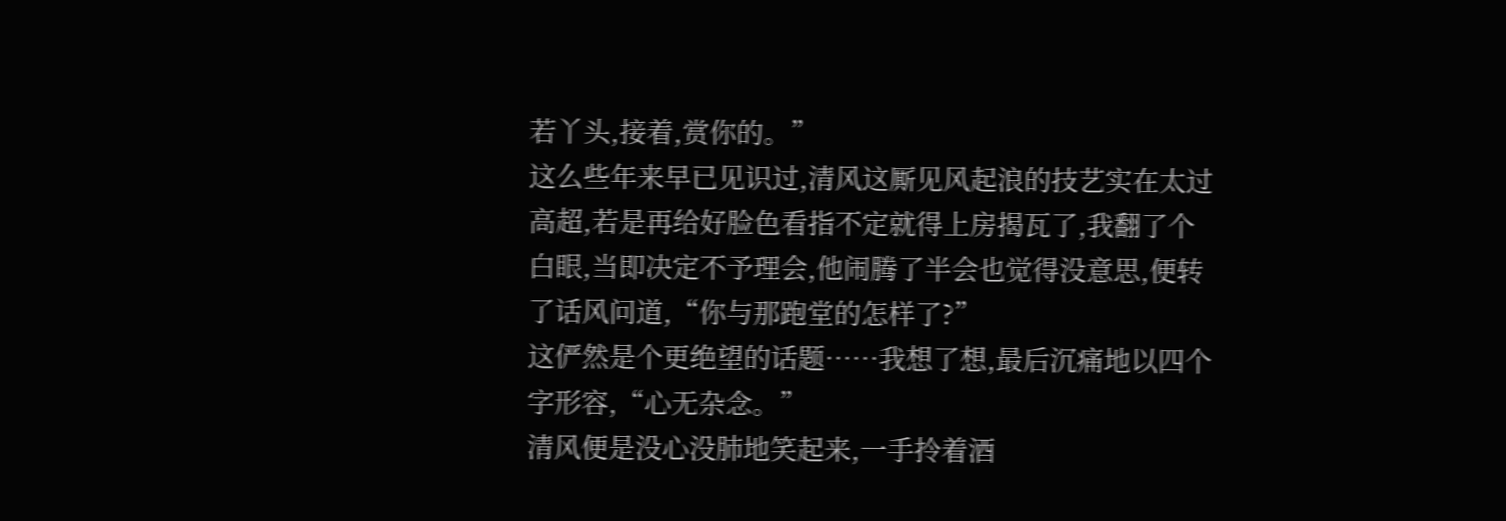若丫头,接着,赏你的。”
这么些年来早已见识过,清风这厮见风起浪的技艺实在太过高超,若是再给好脸色看指不定就得上房揭瓦了,我翻了个白眼,当即决定不予理会,他闹腾了半会也觉得没意思,便转了话风问道,“你与那跑堂的怎样了?”
这俨然是个更绝望的话题……我想了想,最后沉痛地以四个字形容,“心无杂念。”
清风便是没心没肺地笑起来,一手拎着酒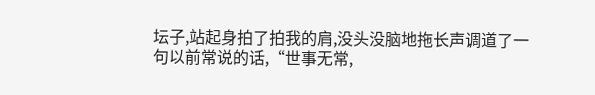坛子,站起身拍了拍我的肩,没头没脑地拖长声调道了一句以前常说的话,“世事无常,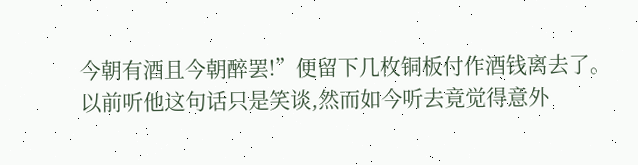今朝有酒且今朝醉罢!”便留下几枚铜板付作酒钱离去了。
以前听他这句话只是笑谈,然而如今听去竟觉得意外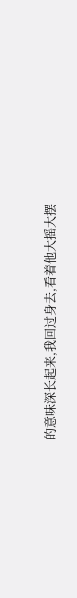的意味深长起来,我回过身去,看着他大摇大摆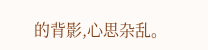的背影,心思杂乱。